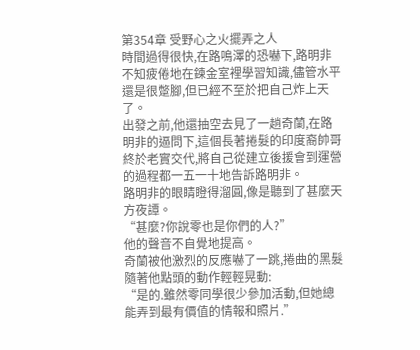第354章 受野心之火擺弄之人
時間過得很快,在路鳴澤的恐嚇下,路明非不知疲倦地在鍊金室裡學習知識,儘管水平還是很蹩腳,但已經不至於把自己炸上天了。
出發之前,他還抽空去見了一趟奇蘭,在路明非的逼問下,這個長著捲髮的印度裔帥哥終於老實交代,將自己從建立後援會到運營的過程都一五一十地告訴路明非。
路明非的眼睛瞪得溜圓,像是聽到了甚麼天方夜譚。
“甚麼?你說零也是你們的人?”
他的聲音不自覺地提高。
奇蘭被他激烈的反應嚇了一跳,捲曲的黑髮隨著他點頭的動作輕輕晃動:
“是的.雖然零同學很少參加活動,但她總能弄到最有價值的情報和照片.”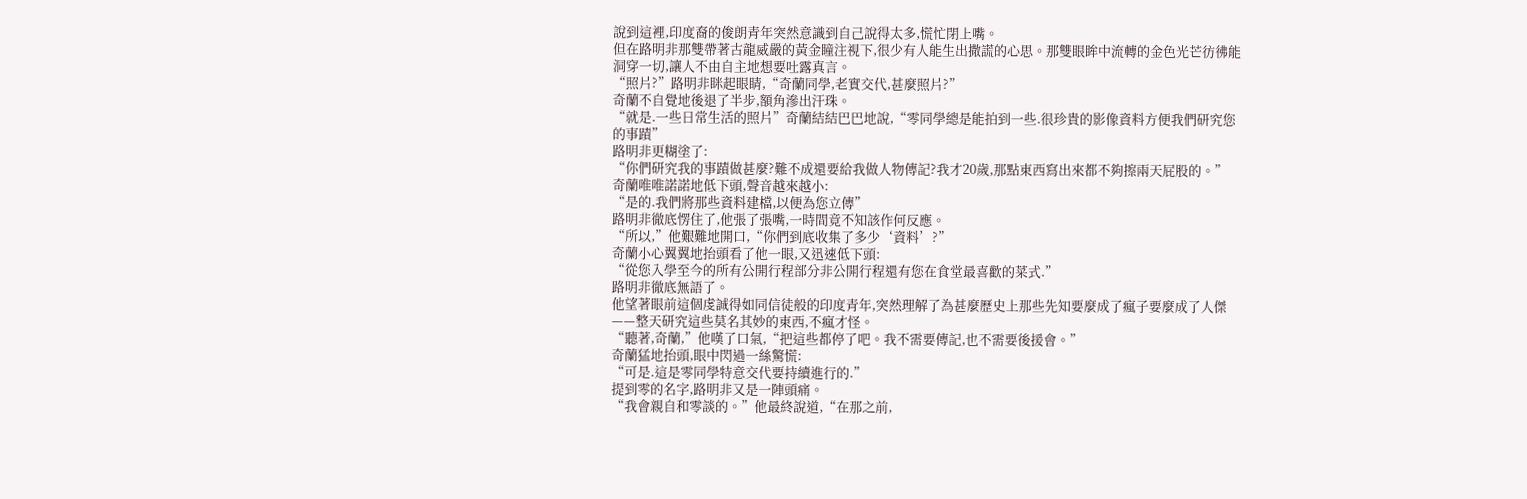說到這裡,印度裔的俊朗青年突然意識到自己說得太多,慌忙閉上嘴。
但在路明非那雙帶著古龍威嚴的黃金瞳注視下,很少有人能生出撒謊的心思。那雙眼眸中流轉的金色光芒彷彿能洞穿一切,讓人不由自主地想要吐露真言。
“照片?”路明非眯起眼睛,“奇蘭同學,老實交代,甚麼照片?”
奇蘭不自覺地後退了半步,額角滲出汗珠。
“就是.一些日常生活的照片”奇蘭結結巴巴地說,“零同學總是能拍到一些.很珍貴的影像資料方便我們研究您的事蹟”
路明非更糊塗了:
“你們研究我的事蹟做甚麼?難不成還要給我做人物傳記?我才20歲,那點東西寫出來都不夠擦兩天屁股的。”
奇蘭唯唯諾諾地低下頭,聲音越來越小:
“是的.我們將那些資料建檔,以便為您立傳”
路明非徹底愣住了,他張了張嘴,一時間竟不知該作何反應。
“所以,”他艱難地開口,“你們到底收集了多少‘資料’?”
奇蘭小心翼翼地抬頭看了他一眼,又迅速低下頭:
“從您入學至今的所有公開行程部分非公開行程還有您在食堂最喜歡的菜式.”
路明非徹底無語了。
他望著眼前這個虔誠得如同信徒般的印度青年,突然理解了為甚麼歷史上那些先知要麼成了瘋子要麼成了人傑——整天研究這些莫名其妙的東西,不瘋才怪。
“聽著,奇蘭,”他嘆了口氣,“把這些都停了吧。我不需要傳記,也不需要後援會。”
奇蘭猛地抬頭,眼中閃過一絲驚慌:
“可是.這是零同學特意交代要持續進行的.”
提到零的名字,路明非又是一陣頭痛。
“我會親自和零談的。”他最終說道,“在那之前,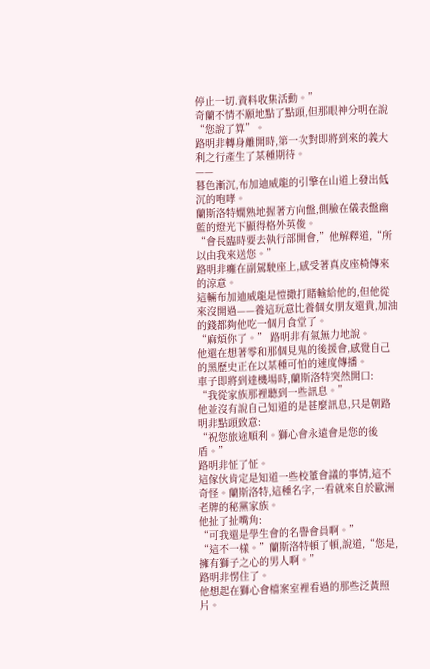停止一切.資料收集活動。”
奇蘭不情不願地點了點頭,但那眼神分明在說“您說了算”。
路明非轉身離開時,第一次對即將到來的義大利之行產生了某種期待。
——
暮色漸沉,布加迪威龍的引擎在山道上發出低沉的咆哮。
蘭斯洛特嫻熟地握著方向盤,側臉在儀表盤幽藍的燈光下顯得格外英俊。
“會長臨時要去執行部開會,”他解釋道,“所以由我來送您。”
路明非癱在副駕駛座上,感受著真皮座椅傳來的涼意。
這輛布加迪威龍是愷撒打賭輸給他的,但他從來沒開過——養這玩意比養個女朋友還貴,加油的錢都夠他吃一個月食堂了。
“麻煩你了。” 路明非有氣無力地說。
他還在想著零和那個見鬼的後援會,感覺自己的黑歷史正在以某種可怕的速度傳播。
車子即將到達機場時,蘭斯洛特突然開口:
“我從家族那裡聽到一些訊息。”
他並沒有說自己知道的是甚麼訊息,只是朝路明非點頭致意:
“祝您旅途順利。獅心會永遠會是您的後盾。”
路明非怔了怔。
這傢伙肯定是知道一些校董會議的事情,這不奇怪。蘭斯洛特,這種名字,一看就來自於歐洲老牌的秘黨家族。
他扯了扯嘴角:
“可我還是學生會的名譽會員啊。”
“這不一樣。”蘭斯洛特頓了頓,說道,“您是,擁有獅子之心的男人啊。”
路明非愣住了。
他想起在獅心會檔案室裡看過的那些泛黃照片。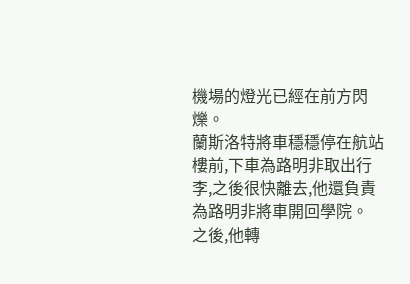機場的燈光已經在前方閃爍。
蘭斯洛特將車穩穩停在航站樓前,下車為路明非取出行李,之後很快離去,他還負責為路明非將車開回學院。
之後,他轉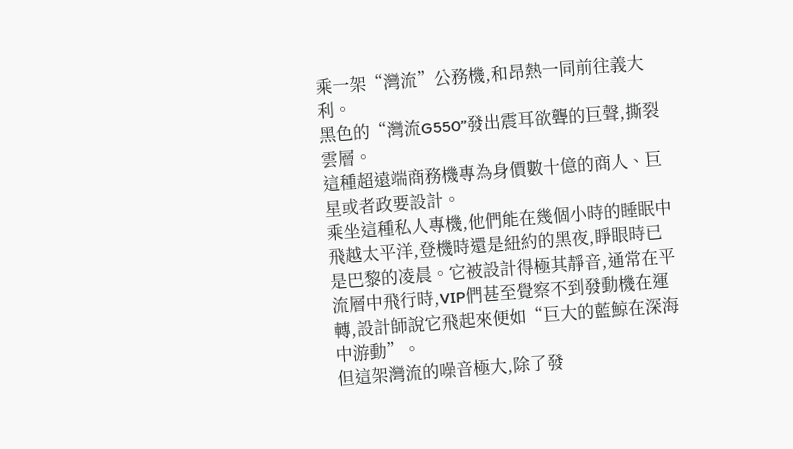乘一架“灣流”公務機,和昂熱一同前往義大利。
黑色的“灣流G550”發出震耳欲聾的巨聲,撕裂雲層。
這種超遠端商務機專為身價數十億的商人、巨星或者政要設計。
乘坐這種私人專機,他們能在幾個小時的睡眠中飛越太平洋,登機時還是紐約的黑夜,睜眼時已是巴黎的凌晨。它被設計得極其靜音,通常在平流層中飛行時,VIP們甚至覺察不到發動機在運轉,設計師說它飛起來便如“巨大的藍鯨在深海中游動”。
但這架灣流的噪音極大,除了發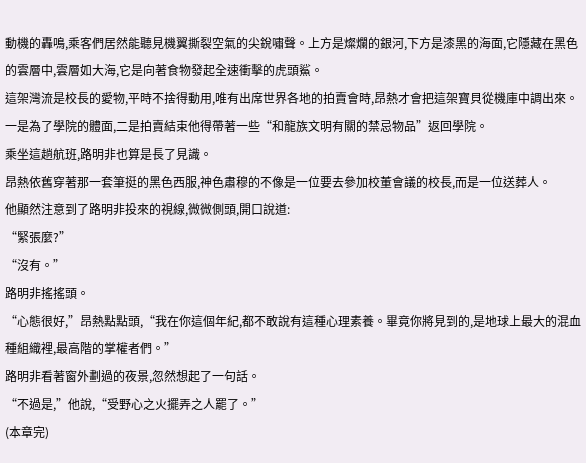動機的轟鳴,乘客們居然能聽見機翼撕裂空氣的尖銳嘯聲。上方是燦爛的銀河,下方是漆黑的海面,它隱藏在黑色的雲層中,雲層如大海,它是向著食物發起全速衝擊的虎頭鯊。
這架灣流是校長的愛物,平時不捨得動用,唯有出席世界各地的拍賣會時,昂熱才會把這架寶貝從機庫中調出來。一是為了學院的體面,二是拍賣結束他得帶著一些“和龍族文明有關的禁忌物品”返回學院。
乘坐這趟航班,路明非也算是長了見識。
昂熱依舊穿著那一套筆挺的黑色西服,神色肅穆的不像是一位要去參加校董會議的校長,而是一位送葬人。
他顯然注意到了路明非投來的視線,微微側頭,開口說道:
“緊張麼?”
“沒有。”
路明非搖搖頭。
“心態很好,”昂熱點點頭,“我在你這個年紀,都不敢說有這種心理素養。畢竟你將見到的,是地球上最大的混血種組織裡,最高階的掌權者們。”
路明非看著窗外劃過的夜景,忽然想起了一句話。
“不過是,”他說,“受野心之火擺弄之人罷了。”
(本章完)